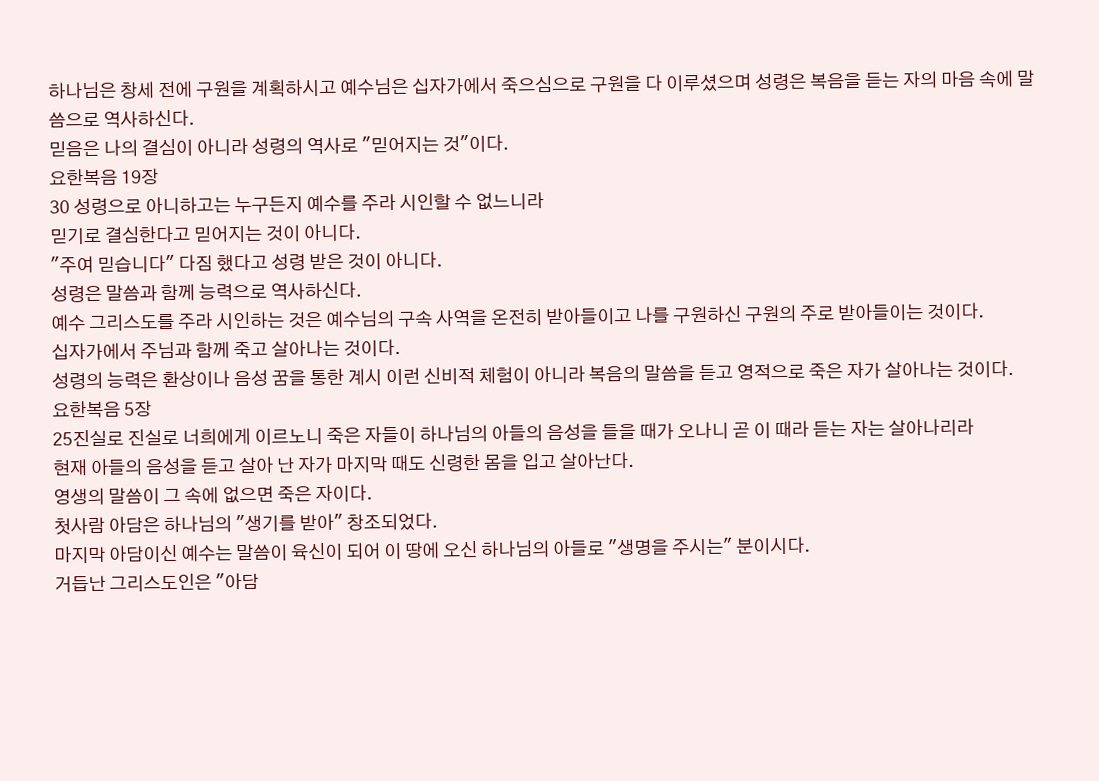하나님은 창세 전에 구원을 계획하시고 예수님은 십자가에서 죽으심으로 구원을 다 이루셨으며 성령은 복음을 듣는 자의 마음 속에 말씀으로 역사하신다.
믿음은 나의 결심이 아니라 성령의 역사로 "믿어지는 것"이다.
요한복음 19장
30 성령으로 아니하고는 누구든지 예수를 주라 시인할 수 없느니라
믿기로 결심한다고 믿어지는 것이 아니다.
"주여 믿습니다" 다짐 했다고 성령 받은 것이 아니다.
성령은 말씀과 함께 능력으로 역사하신다.
예수 그리스도를 주라 시인하는 것은 예수님의 구속 사역을 온전히 받아들이고 나를 구원하신 구원의 주로 받아들이는 것이다.
십자가에서 주님과 함께 죽고 살아나는 것이다.
성령의 능력은 환상이나 음성 꿈을 통한 계시 이런 신비적 체험이 아니라 복음의 말씀을 듣고 영적으로 죽은 자가 살아나는 것이다.
요한복음 5장
25진실로 진실로 너희에게 이르노니 죽은 자들이 하나님의 아들의 음성을 들을 때가 오나니 곧 이 때라 듣는 자는 살아나리라
현재 아들의 음성을 듣고 살아 난 자가 마지막 때도 신령한 몸을 입고 살아난다.
영생의 말씀이 그 속에 없으면 죽은 자이다.
첫사람 아담은 하나님의 "생기를 받아" 창조되었다.
마지막 아담이신 예수는 말씀이 육신이 되어 이 땅에 오신 하나님의 아들로 "생명을 주시는" 분이시다.
거듭난 그리스도인은 "아담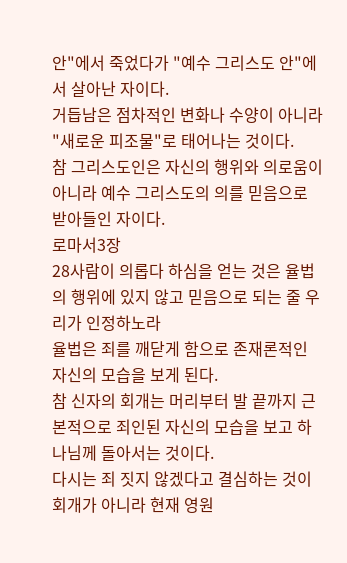안"에서 죽었다가 "예수 그리스도 안"에서 살아난 자이다.
거듭남은 점차적인 변화나 수양이 아니라 "새로운 피조물"로 태어나는 것이다.
참 그리스도인은 자신의 행위와 의로움이 아니라 예수 그리스도의 의를 믿음으로 받아들인 자이다.
로마서3장
28사람이 의롭다 하심을 얻는 것은 율법의 행위에 있지 않고 믿음으로 되는 줄 우리가 인정하노라
율법은 죄를 깨닫게 함으로 존재론적인 자신의 모습을 보게 된다.
참 신자의 회개는 머리부터 발 끝까지 근본적으로 죄인된 자신의 모습을 보고 하나님께 돌아서는 것이다.
다시는 죄 짓지 않겠다고 결심하는 것이 회개가 아니라 현재 영원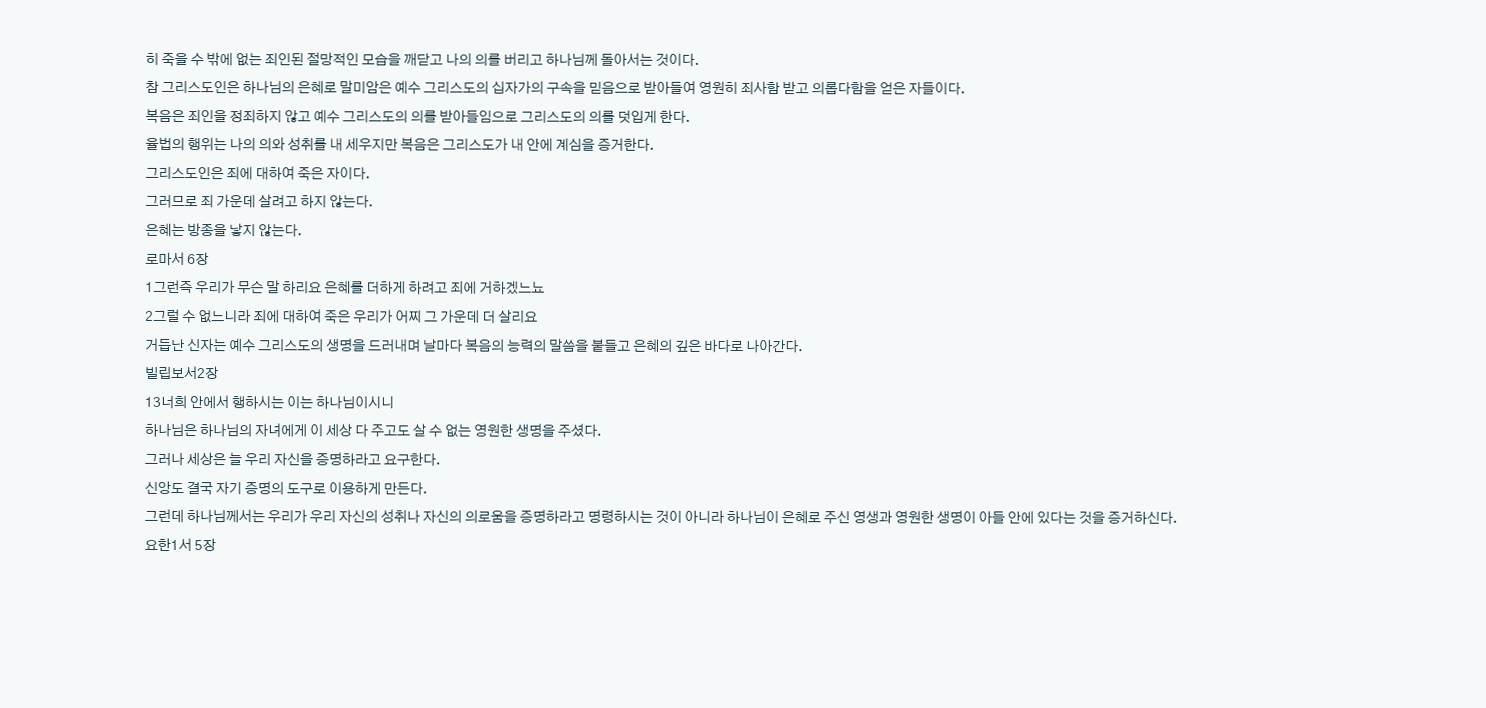히 죽을 수 밖에 없는 죄인된 절망적인 모습을 깨닫고 나의 의를 버리고 하나님께 돌아서는 것이다.
참 그리스도인은 하나님의 은혜로 말미암은 예수 그리스도의 십자가의 구속을 믿음으로 받아들여 영원히 죄사함 받고 의롭다함을 얻은 자들이다.
복음은 죄인을 정죄하지 않고 예수 그리스도의 의를 받아들임으로 그리스도의 의를 덧입게 한다.
율법의 행위는 나의 의와 성취를 내 세우지만 복음은 그리스도가 내 안에 계심을 증거한다.
그리스도인은 죄에 대하여 죽은 자이다.
그러므로 죄 가운데 살려고 하지 않는다.
은혜는 방종을 낳지 않는다.
로마서 6장
1그런즉 우리가 무슨 말 하리요 은혜를 더하게 하려고 죄에 거하겠느뇨
2그럴 수 없느니라 죄에 대하여 죽은 우리가 어찌 그 가운데 더 살리요
거듭난 신자는 예수 그리스도의 생명을 드러내며 날마다 복음의 능력의 말씀을 붙들고 은혜의 깊은 바다로 나아간다.
빌립보서2장
13너희 안에서 행하시는 이는 하나님이시니
하나님은 하나님의 자녀에게 이 세상 다 주고도 살 수 없는 영원한 생명을 주셨다.
그러나 세상은 늘 우리 자신을 증명하라고 요구한다.
신앙도 결국 자기 증명의 도구로 이용하게 만든다.
그런데 하나님께서는 우리가 우리 자신의 성취나 자신의 의로움을 증명하라고 명령하시는 것이 아니라 하나님이 은혜로 주신 영생과 영원한 생명이 아들 안에 있다는 것을 증거하신다.
요한1서 5장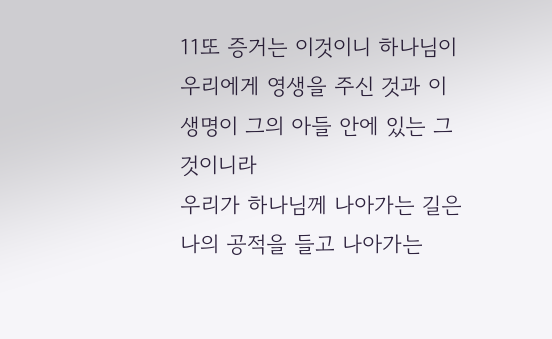11또 증거는 이것이니 하나님이 우리에게 영생을 주신 것과 이 생명이 그의 아들 안에 있는 그것이니라
우리가 하나님께 나아가는 길은 나의 공적을 들고 나아가는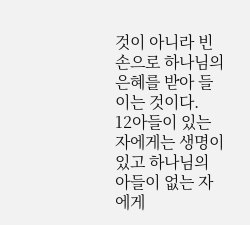것이 아니라 빈손으로 하나님의 은혜를 받아 들이는 것이다.
12아들이 있는 자에게는 생명이 있고 하나님의 아들이 없는 자에게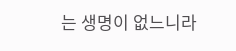는 생명이 없느니라